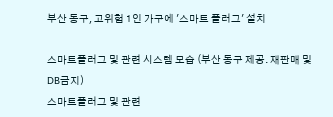부산 동구, 고위험 1인 가구에 '스마트 플러그' 설치

스마트플러그 및 관련 시스템 모습 (부산 동구 제공. 재판매 및 DB금지)
스마트플러그 및 관련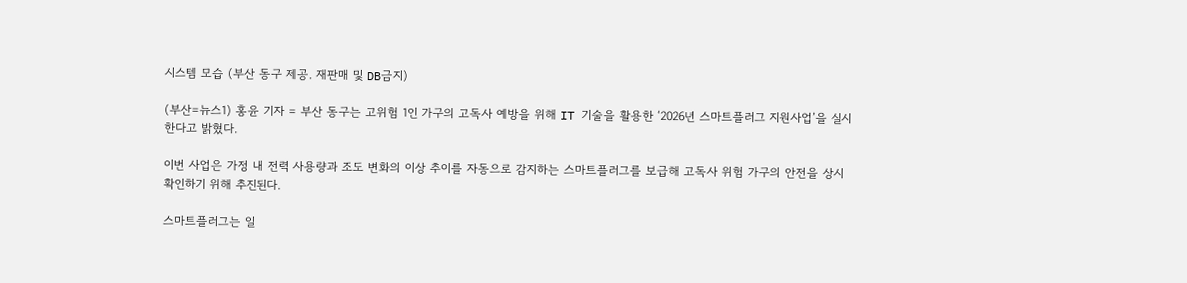시스템 모습 (부산 동구 제공. 재판매 및 DB금지)

(부산=뉴스1) 홍윤 기자 = 부산 동구는 고위험 1인 가구의 고독사 예방을 위해 IT 기술을 활용한 ‘2026년 스마트플러그 지원사업’을 실시한다고 밝혔다.

이번 사업은 가정 내 전력 사용량과 조도 변화의 이상 추이를 자동으로 감지하는 스마트플러그를 보급해 고독사 위험 가구의 안전을 상시 확인하기 위해 추진된다.

스마트플러그는 일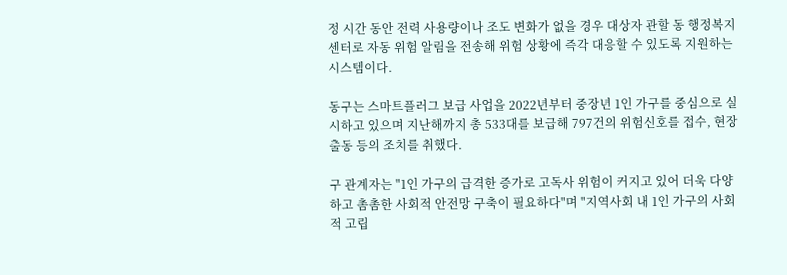정 시간 동안 전력 사용량이나 조도 변화가 없을 경우 대상자 관할 동 행정복지센터로 자동 위험 알림을 전송해 위험 상황에 즉각 대응할 수 있도록 지원하는 시스템이다.

동구는 스마트플러그 보급 사업을 2022년부터 중장년 1인 가구를 중심으로 실시하고 있으며 지난해까지 총 533대를 보급해 797건의 위험신호를 접수, 현장 출동 등의 조치를 취했다.

구 관계자는 "1인 가구의 급격한 증가로 고독사 위험이 커지고 있어 더욱 다양하고 촘촘한 사회적 안전망 구축이 필요하다"며 "지역사회 내 1인 가구의 사회적 고립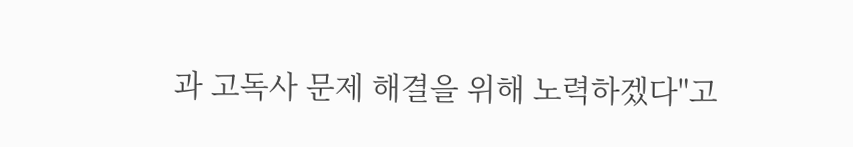과 고독사 문제 해결을 위해 노력하겠다"고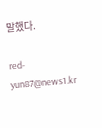말했다.

red-yun87@news1.kr